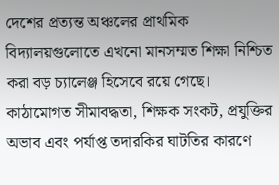দেশের প্রত্যন্ত অঞ্চলের প্রাথমিক বিদ্যালয়গুলোতে এখনো মানসম্মত শিক্ষা নিশ্চিত করা বড় চ্যালেঞ্জ হিসেবে রয়ে গেছে। কাঠামোগত সীমাবদ্ধতা, শিক্ষক সংকট, প্রযুক্তির অভাব এবং পর্যাপ্ত তদারকির ঘাটতির কারণে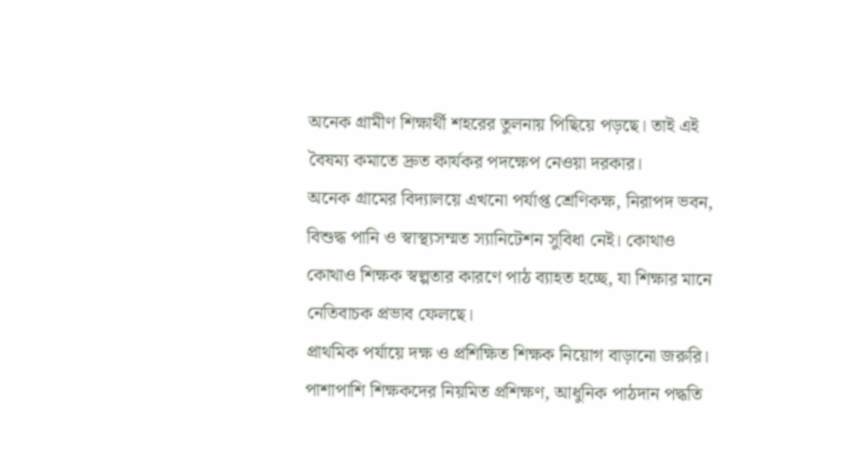অনেক গ্রামীণ শিক্ষার্থী শহরের তুলনায় পিছিয়ে পড়ছে। তাই এই বৈষম্য কমাতে দ্রুত কার্যকর পদক্ষেপ নেওয়া দরকার।
অনেক গ্রামের বিদ্যালয়ে এখনো পর্যাপ্ত শ্রেণিকক্ষ, নিরাপদ ভবন, বিশুদ্ধ পানি ও স্বাস্থ্যসম্মত স্যানিটেশন সুবিধা নেই। কোথাও কোথাও শিক্ষক স্বল্পতার কারণে পাঠ ব্যাহত হচ্ছে, যা শিক্ষার মানে নেতিবাচক প্রভাব ফেলছে।
প্রাথমিক পর্যায়ে দক্ষ ও প্রশিক্ষিত শিক্ষক নিয়োগ বাড়ানো জরুরি। পাশাপাশি শিক্ষকদের নিয়মিত প্রশিক্ষণ, আধুনিক পাঠদান পদ্ধতি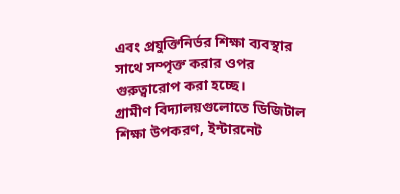এবং প্রযুক্তিনির্ভর শিক্ষা ব্যবস্থার সাথে সম্পৃক্ত করার ওপর গুরুত্বারোপ করা হচ্ছে।
গ্রামীণ বিদ্যালয়গুলোতে ডিজিটাল শিক্ষা উপকরণ, ইন্টারনেট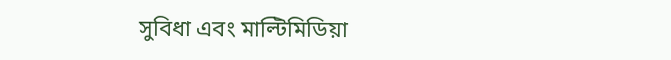সুবিধা এবং মাল্টিমিডিয়া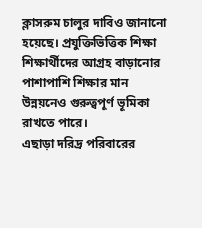ক্লাসরুম চালুর দাবিও জানানো হয়েছে। প্রযুক্তিভিত্তিক শিক্ষা শিক্ষার্থীদের আগ্রহ বাড়ানোর পাশাপাশি শিক্ষার মান উন্নয়নেও গুরুত্বপূর্ণ ভূমিকা রাখতে পারে।
এছাড়া দরিদ্র পরিবারের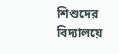শিশুদের বিদ্যালয়ে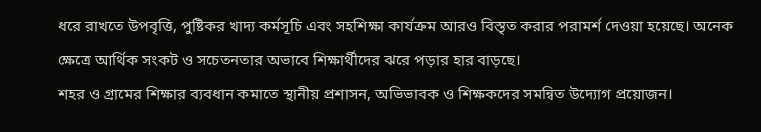ধরে রাখতে উপবৃত্তি, পুষ্টিকর খাদ্য কর্মসূচি এবং সহশিক্ষা কার্যক্রম আরও বিস্তৃত করার পরামর্শ দেওয়া হয়েছে। অনেক ক্ষেত্রে আর্থিক সংকট ও সচেতনতার অভাবে শিক্ষার্থীদের ঝরে পড়ার হার বাড়ছে।
শহর ও গ্রামের শিক্ষার ব্যবধান কমাতে স্থানীয় প্রশাসন, অভিভাবক ও শিক্ষকদের সমন্বিত উদ্যোগ প্রয়োজন।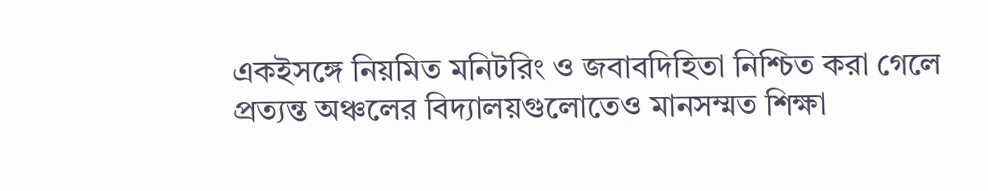একইসঙ্গে নিয়মিত মনিটরিং ও জবাবদিহিতা নিশ্চিত করা গেলে প্রত্যন্ত অঞ্চলের বিদ্যালয়গুলোতেও মানসম্মত শিক্ষা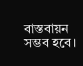বাস্তবায়ন সম্ভব হবে।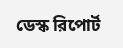ডেস্ক রিপোর্ট